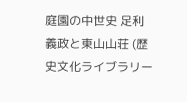庭園の中世史 足利義政と東山山荘 (歴史文化ライブラリー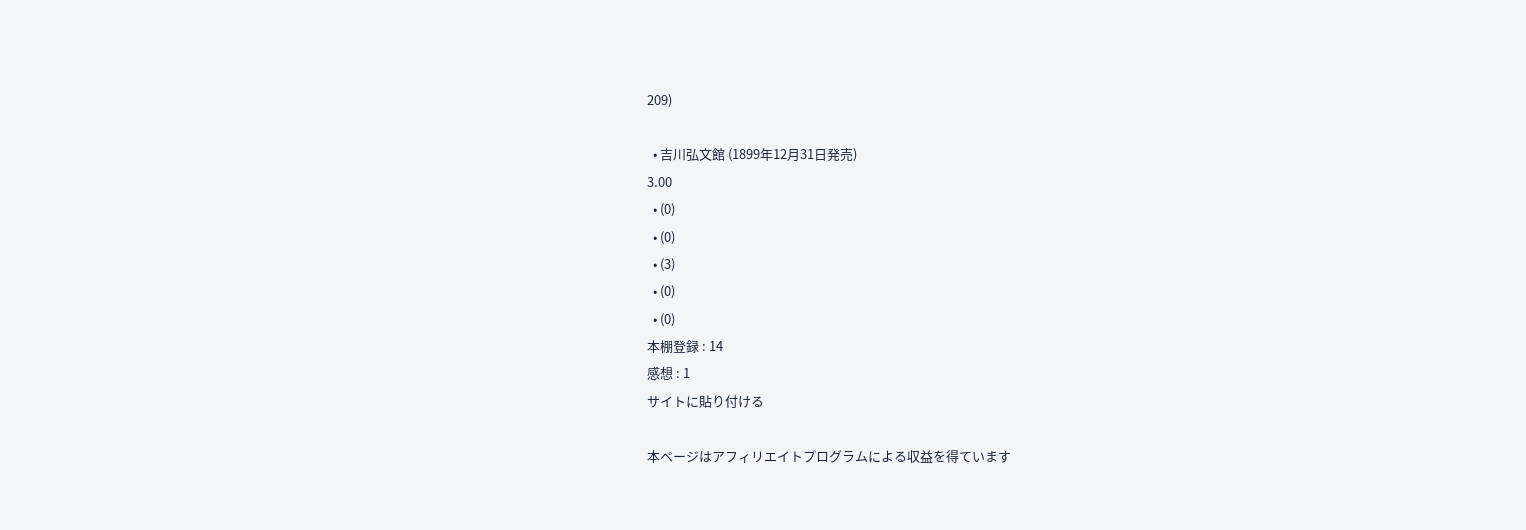209)

  • 吉川弘文館 (1899年12月31日発売)
3.00
  • (0)
  • (0)
  • (3)
  • (0)
  • (0)
本棚登録 : 14
感想 : 1
サイトに貼り付ける

本ページはアフィリエイトプログラムによる収益を得ています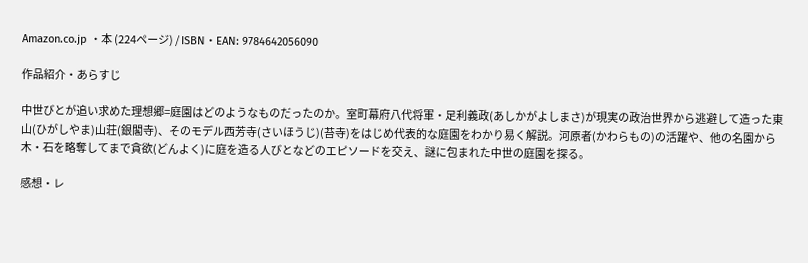Amazon.co.jp ・本 (224ページ) / ISBN・EAN: 9784642056090

作品紹介・あらすじ

中世びとが追い求めた理想郷=庭園はどのようなものだったのか。室町幕府八代将軍・足利義政(あしかがよしまさ)が現実の政治世界から逃避して造った東山(ひがしやま)山荘(銀閣寺)、そのモデル西芳寺(さいほうじ)(苔寺)をはじめ代表的な庭園をわかり易く解説。河原者(かわらもの)の活躍や、他の名園から木・石を略奪してまで貪欲(どんよく)に庭を造る人びとなどのエピソードを交え、謎に包まれた中世の庭園を探る。

感想・レ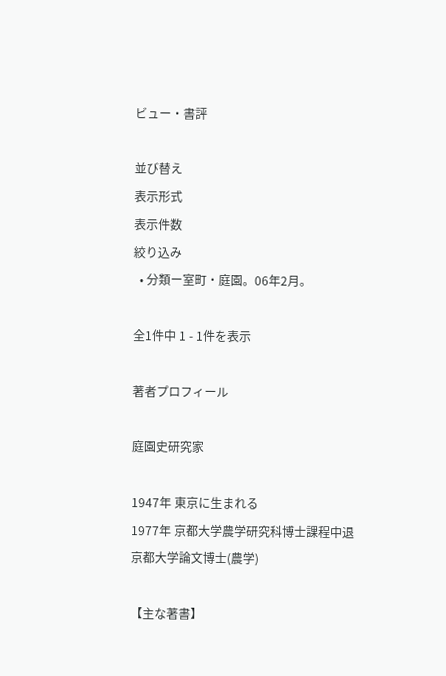ビュー・書評

並び替え
表示形式
表示件数
絞り込み
  • 分類ー室町・庭園。06年2月。

全1件中 1 - 1件を表示

著者プロフィール

庭園史研究家

1947年 東京に生まれる
1977年 京都大学農学研究科博士課程中退
京都大学論文博士(農学)

【主な著書】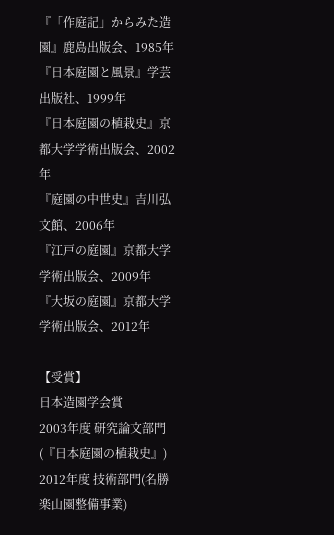『「作庭記」からみた造園』鹿島出版会、1985年
『日本庭園と風景』学芸出版社、1999年
『日本庭園の植栽史』京都大学学術出版会、2002年
『庭園の中世史』吉川弘文館、2006年
『江戸の庭園』京都大学学術出版会、2009年
『大坂の庭園』京都大学学術出版会、2012年

【受賞】
日本造園学会賞
2003年度 研究論文部門(『日本庭園の植栽史』)
2012年度 技術部門(名勝楽山園整備事業)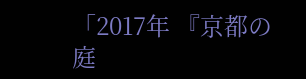「2017年 『京都の庭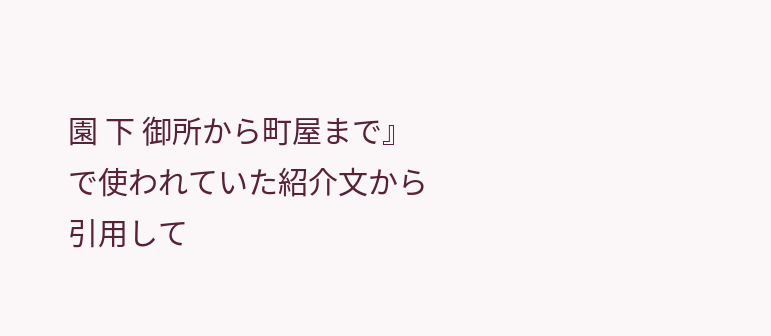園 下 御所から町屋まで』 で使われていた紹介文から引用して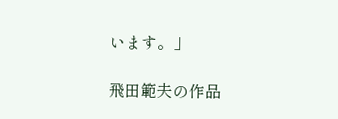います。」

飛田範夫の作品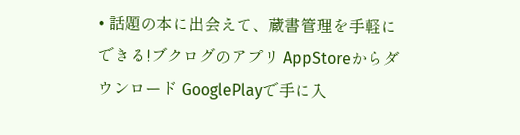• 話題の本に出会えて、蔵書管理を手軽にできる!ブクログのアプリ AppStoreからダウンロード GooglePlayで手に入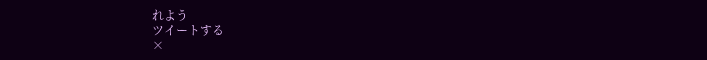れよう
ツイートする
×